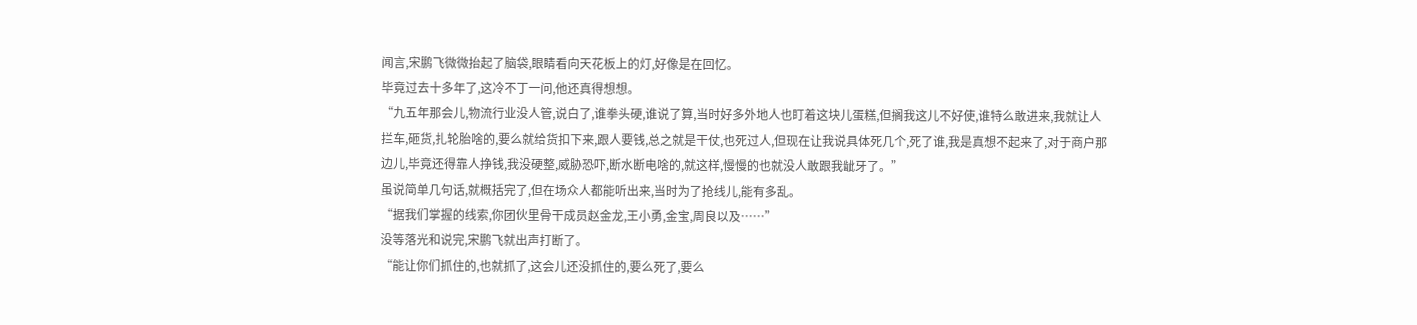闻言,宋鹏飞微微抬起了脑袋,眼睛看向天花板上的灯,好像是在回忆。
毕竟过去十多年了,这冷不丁一问,他还真得想想。
“九五年那会儿,物流行业没人管,说白了,谁拳头硬,谁说了算,当时好多外地人也盯着这块儿蛋糕,但搁我这儿不好使,谁特么敢进来,我就让人拦车,砸货,扎轮胎啥的,要么就给货扣下来,跟人要钱,总之就是干仗,也死过人,但现在让我说具体死几个,死了谁,我是真想不起来了,对于商户那边儿,毕竟还得靠人挣钱,我没硬整,威胁恐吓,断水断电啥的,就这样,慢慢的也就没人敢跟我龇牙了。”
虽说简单几句话,就概括完了,但在场众人都能听出来,当时为了抢线儿,能有多乱。
“据我们掌握的线索,你团伙里骨干成员赵金龙,王小勇,金宝,周良以及……”
没等落光和说完,宋鹏飞就出声打断了。
“能让你们抓住的,也就抓了,这会儿还没抓住的,要么死了,要么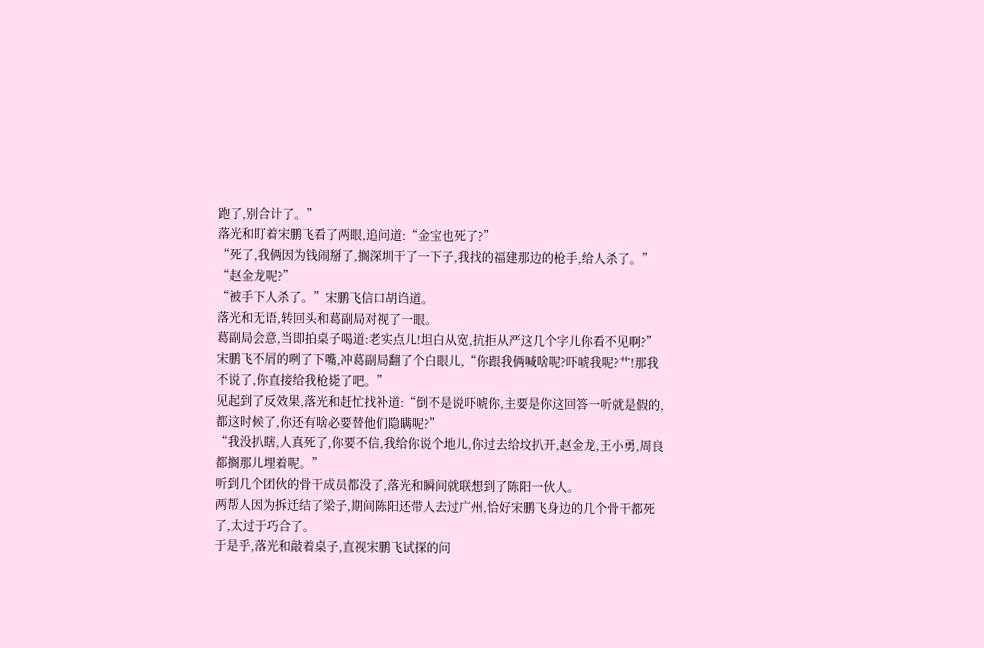跑了,别合计了。”
落光和盯着宋鹏飞看了两眼,追问道:“金宝也死了?”
“死了,我俩因为钱闹掰了,搁深圳干了一下子,我找的福建那边的枪手,给人杀了。”
“赵金龙呢?”
“被手下人杀了。”宋鹏飞信口胡诌道。
落光和无语,转回头和葛副局对视了一眼。
葛副局会意,当即拍桌子喝道:老实点儿!坦白从宽,抗拒从严这几个字儿你看不见啊?”
宋鹏飞不屑的咧了下嘴,冲葛副局翻了个白眼儿,“你跟我俩喊啥呢?吓唬我呢?艹!那我不说了,你直接给我枪毙了吧。”
见起到了反效果,落光和赶忙找补道:“倒不是说吓唬你,主要是你这回答一听就是假的,都这时候了,你还有啥必要替他们隐瞒呢?”
“我没扒瞎,人真死了,你要不信,我给你说个地儿,你过去给坟扒开,赵金龙,王小勇,周良都搁那儿埋着呢。”
听到几个团伙的骨干成员都没了,落光和瞬间就联想到了陈阳一伙人。
两帮人因为拆迁结了梁子,期间陈阳还带人去过广州,恰好宋鹏飞身边的几个骨干都死了,太过于巧合了。
于是乎,落光和敲着桌子,直视宋鹏飞试探的问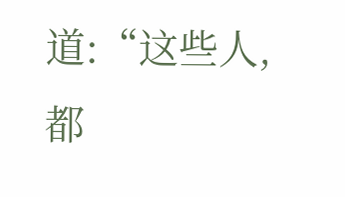道:“这些人,都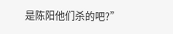是陈阳他们杀的吧?”